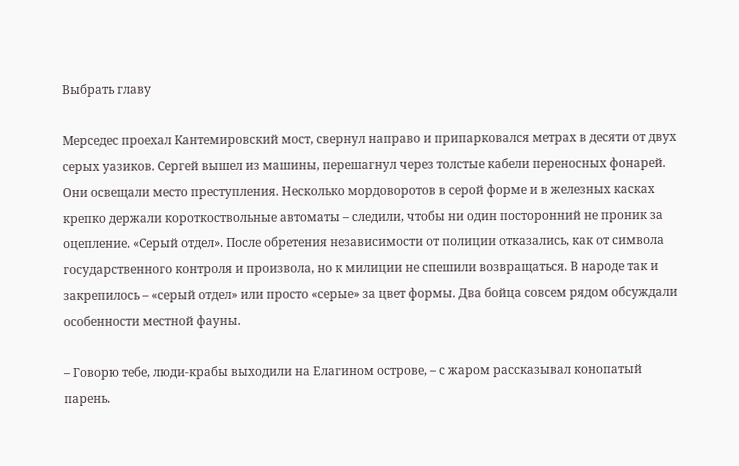Выбрать главу

Мерседес проехал Кантемировский мост, свернул направо и припарковался метрах в десяти от двух серых уазиков. Сергей вышел из машины, перешагнул через толстые кабели переносных фонарей. Они освещали место преступления. Несколько мордоворотов в серой форме и в железных касках крепко держали короткоствольные автоматы – следили, чтобы ни один посторонний не проник за оцепление. «Серый отдел». После обретения независимости от полиции отказались, как от символа государственного контроля и произвола, но к милиции не спешили возвращаться. В народе так и закрепилось – «серый отдел» или просто «серые» за цвет формы. Два бойца совсем рядом обсуждали особенности местной фауны.

– Говорю тебе, люди-крабы выходили на Елагином острове, – с жаром рассказывал конопатый парень.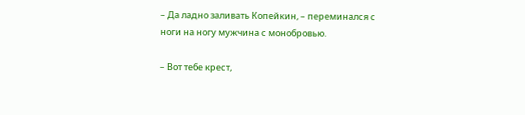– Да ладно заливать Копейкин, – переминался с ноги на ногу мужчина с монобровью.

– Вот тебе крест,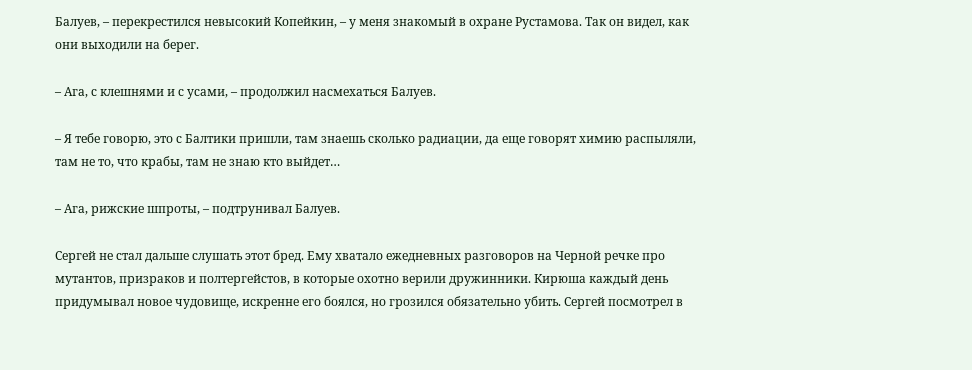Балуев, – перекрестился невысокий Копейкин, – у меня знакомый в охране Рустамова. Так он видел, как они выходили на берег.

– Ага, с клешнями и с усами, – продолжил насмехаться Балуев.

– Я тебе говорю, это с Балтики пришли, там знаешь сколько радиации, да еще говорят химию распыляли, там не то, что крабы, там не знаю кто выйдет…

– Ага, рижские шпроты, – подтрунивал Балуев.

Сергей не стал дальше слушать этот бред. Ему хватало ежедневных разговоров на Черной речке про мутантов, призраков и полтергейстов, в которые охотно верили дружинники. Кирюша каждый день придумывал новое чудовище, искренне его боялся, но грозился обязательно убить. Сергей посмотрел в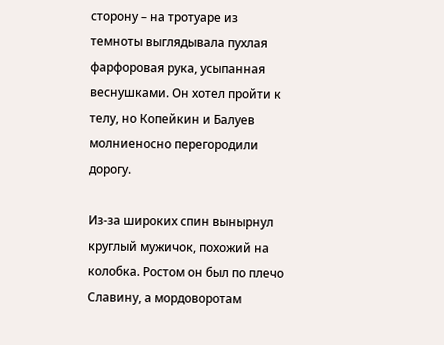сторону – на тротуаре из темноты выглядывала пухлая фарфоровая рука, усыпанная веснушками. Он хотел пройти к телу, но Копейкин и Балуев молниеносно перегородили дорогу.

Из-за широких спин вынырнул круглый мужичок, похожий на колобка. Ростом он был по плечо Славину, а мордоворотам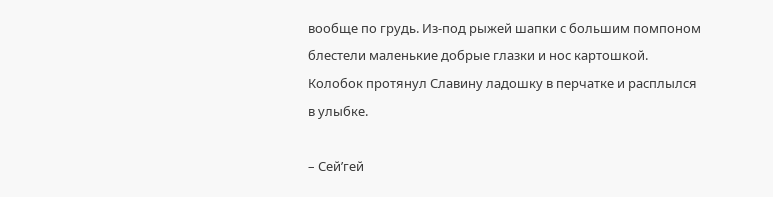вообще по грудь. Из-под рыжей шапки с большим помпоном блестели маленькие добрые глазки и нос картошкой. Колобок протянул Славину ладошку в перчатке и расплылся в улыбке.

– Сей’гей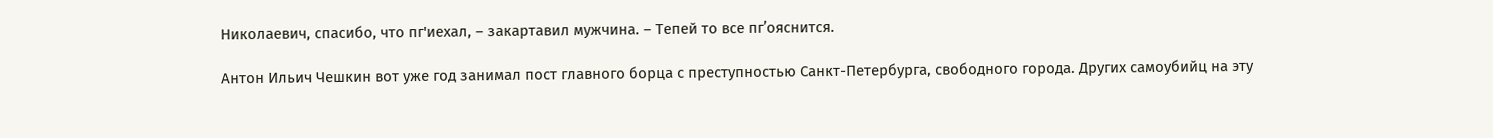Николаевич, спасибо, что пг'иехал, – закартавил мужчина. – Тепей то все пг’ояснится.

Антон Ильич Чешкин вот уже год занимал пост главного борца с преступностью Санкт-Петербурга, свободного города. Других самоубийц на эту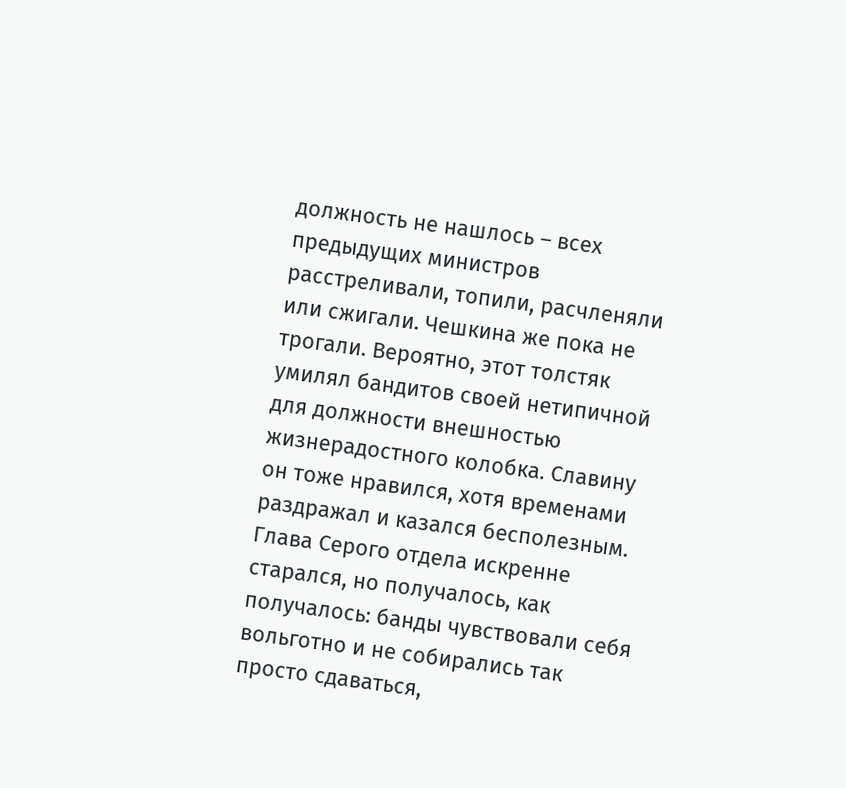должность не нашлось – всех предыдущих министров расстреливали, топили, расчленяли или сжигали. Чешкина же пока не трогали. Вероятно, этот толстяк умилял бандитов своей нетипичной для должности внешностью жизнерадостного колобка. Славину он тоже нравился, хотя временами раздражал и казался бесполезным. Глава Серого отдела искренне старался, но получалось, как получалось: банды чувствовали себя вольготно и не собирались так просто сдаваться,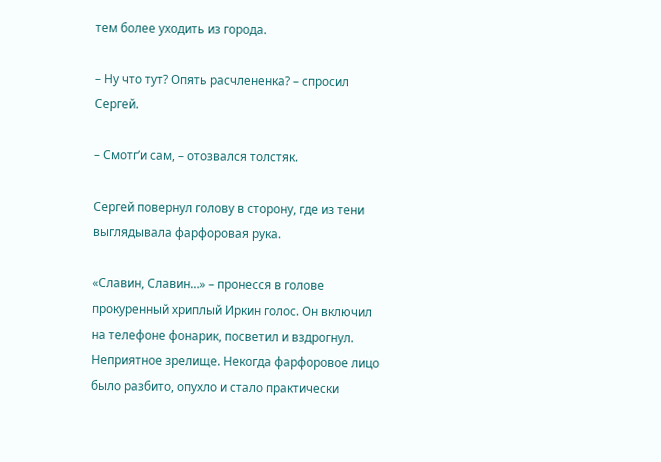тем более уходить из города.

– Ну что тут? Опять расчлененка? – спросил Сергей.

– Смотг’и сам, – отозвался толстяк.

Сергей повернул голову в сторону, где из тени выглядывала фарфоровая рука.

«Славин, Славин…» – пронесся в голове прокуренный хриплый Иркин голос. Он включил на телефоне фонарик, посветил и вздрогнул. Неприятное зрелище. Некогда фарфоровое лицо было разбито, опухло и стало практически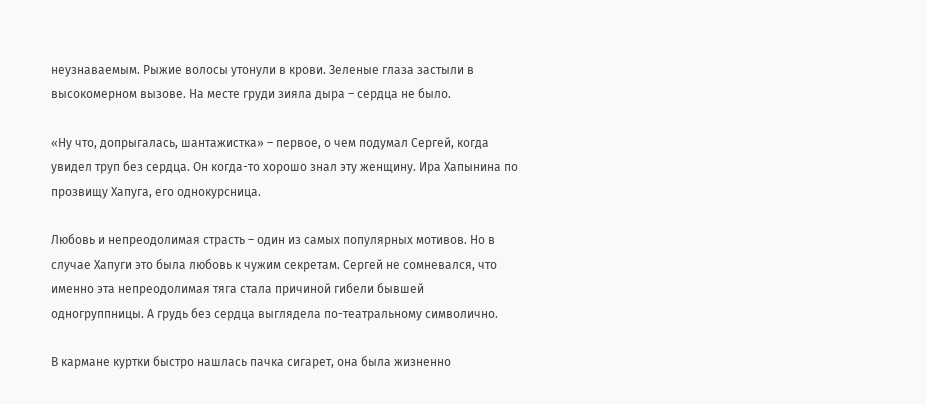неузнаваемым. Рыжие волосы утонули в крови. Зеленые глаза застыли в высокомерном вызове. На месте груди зияла дыра – сердца не было.

«Ну что, допрыгалась, шантажистка» – первое, о чем подумал Сергей, когда увидел труп без сердца. Он когда-то хорошо знал эту женщину. Ира Хапынина по прозвищу Хапуга, его однокурсница.

Любовь и непреодолимая страсть – один из самых популярных мотивов. Но в случае Хапуги это была любовь к чужим секретам. Сергей не сомневался, что именно эта непреодолимая тяга стала причиной гибели бывшей одногруппницы. А грудь без сердца выглядела по-театральному символично.

В кармане куртки быстро нашлась пачка сигарет, она была жизненно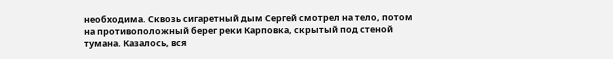необходима. Сквозь сигаретный дым Сергей смотрел на тело, потом на противоположный берег реки Карповка, скрытый под стеной тумана. Казалось, вся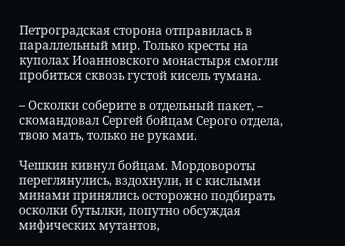Петроградская сторона отправилась в параллельный мир. Только кресты на куполах Иоанновского монастыря смогли пробиться сквозь густой кисель тумана.

– Осколки соберите в отдельный пакет, – скомандовал Сергей бойцам Серого отдела, твою мать, только не руками.

Чешкин кивнул бойцам. Мордовороты переглянулись, вздохнули, и с кислыми минами принялись осторожно подбирать осколки бутылки, попутно обсуждая мифических мутантов,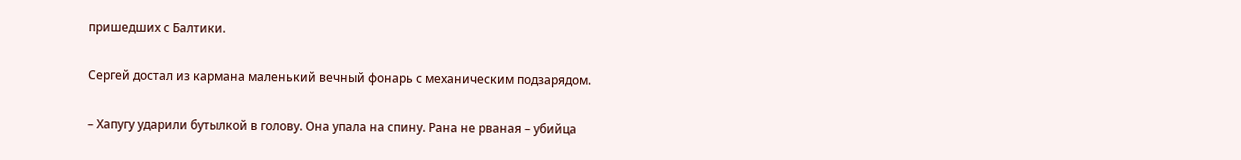пришедших с Балтики.

Сергей достал из кармана маленький вечный фонарь с механическим подзарядом.

– Хапугу ударили бутылкой в голову. Она упала на спину. Рана не рваная – убийца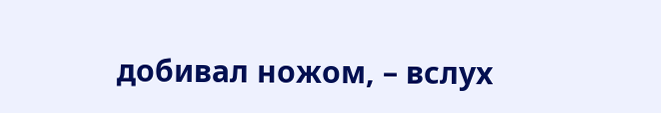добивал ножом, – вслух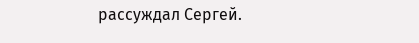рассуждал Сергей.